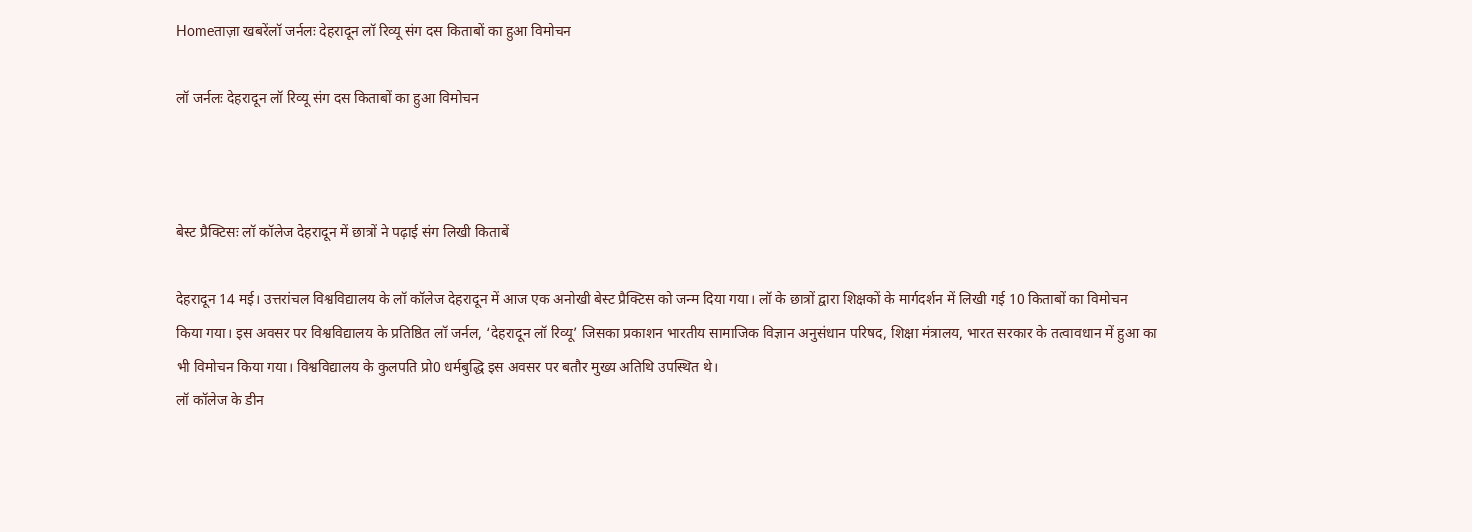Homeताज़ा खबरेंलॉ जर्नलः देहरादून लॉ रिव्यू संग दस किताबों का हुआ विमोचन

लॉ जर्नलः देहरादून लॉ रिव्यू संग दस किताबों का हुआ विमोचन



बेस्ट प्रैक्टिसः लॉ कॉलेज देहरादून में छात्रों ने पढ़ाई संग लिखी किताबें

देहरादून 14 मई। उत्तरांचल विश्वविद्यालय के लॉ कॉलेज देहरादून में आज एक अनोखी बेस्ट प्रैक्टिस को जन्म दिया गया। लॉ के छात्रों द्वारा शिक्षकों के मार्गदर्शन में लिखी गई 10 किताबों का विमोचन किया गया। इस अवसर पर विश्वविद्यालय के प्रतिष्ठित लॉ जर्नल, ‘देहरादून लॉ रिव्यू’ जिसका प्रकाशन भारतीय सामाजिक विज्ञान अनुसंधान परिषद, शिक्षा मंत्रालय, भारत सरकार के तत्वावधान में हुआ का भी विमोचन किया गया। विश्वविद्यालय के कुलपति प्रो0 धर्मबुद्धि इस अवसर पर बतौर मुख्य अतिथि उपस्थित थे।
लॉ कॉलेज के डीन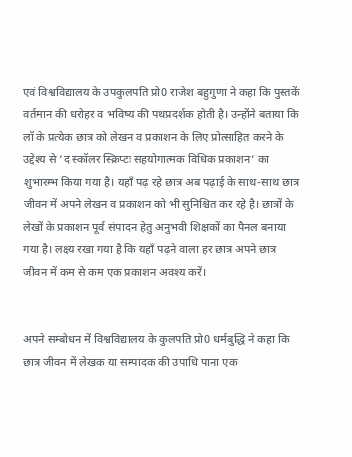एवं विश्वविद्यालय के उपकुलपति प्रो0 राजेश बहुगुणा ने कहा कि पुस्तकें वर्तमान की धरोहर व भविष्य की पथप्रदर्शक होती है। उन्होंने बताया कि लॉ के प्रत्येक छात्र को लेखन व प्रकाशन के लिए प्रोत्साहित करने के उद्देश्य से ‘द स्कॉलर स्क्रिप्टः सहयोगात्मक विधिक प्रकाशन’ का शुभारम्भ किया गया है। यहाँ पढ़ रहे छात्र अब पढ़ाई के साथ-साथ छात्र जीवन में अपने लेखन व प्रकाशन को भी सुनिश्चित कर रहे है। छात्रों के लेखों के प्रकाशन पूर्व संपादन हेतु अनुभवी शिक्षकों का पैनल बनाया गया है। लक्ष्य रखा गया है कि यहाँ पढ़ने वाला हर छात्र अपने छात्र जीवन में कम से कम एक प्रकाशन अवश्य करें।


अपने सम्बोधन में विश्वविद्यालय के कुलपति प्रो0 धर्मबुद्धि ने कहा कि छात्र जीवन में लेखक या सम्पादक की उपाधि पाना एक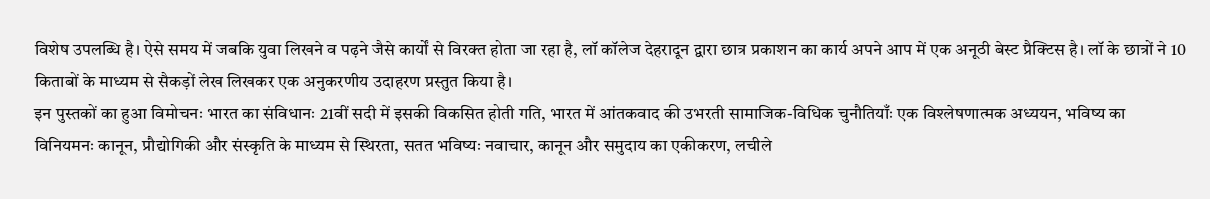विशेष उपलब्धि है। ऐसे समय में जबकि युवा लिखने व पढ़ने जैसे कार्यों से विरक्त होता जा रहा है, लॉ कॉलेज देहरादून द्वारा छात्र प्रकाशन का कार्य अपने आप में एक अनूठी बेस्ट प्रैक्टिस है। लॉ के छात्रों ने 10 किताबों के माध्यम से सैकड़ों लेख लिखकर एक अनुकरणीय उदाहरण प्रस्तुत किया है।
इन पुस्तकों का हुआ विमोचनः भारत का संविधानः 21वीं सदी में इसकी विकसित होती गति, भारत में आंतकवाद की उभरती सामाजिक-विधिक चुनौतियाँः एक विश्लेषणात्मक अध्ययन, भविष्य का विनियमनः कानून, प्रौद्योगिकी और संस्कृति के माध्यम से स्थिरता, सतत भविष्यः नवाचार, कानून और समुदाय का एकीकरण, लचीले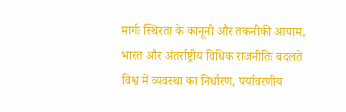मार्गः स्थिरता के कानूनी और तकनीकी आयाम, भारत और अंतर्राष्ट्रीय विधिक राजनीतिः बदलते विश्व में व्यवस्था का निर्धारण, पर्यावरणीय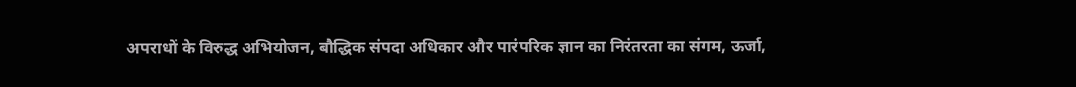अपराधों के विरुद्ध अभियोजन, बौद्धिक संपदा अधिकार और पारंपरिक ज्ञान का निरंतरता का संगम, ऊर्जा,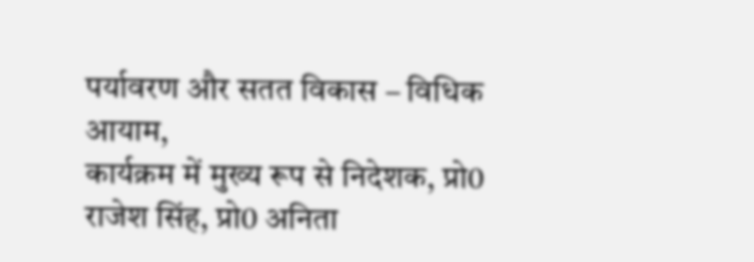पर्यावरण और सतत विकास – विधिक आयाम,
कार्यक्रम में मुख्य रूप से निदेशक, प्रो0 राजेश सिंह, प्रो0 अनिता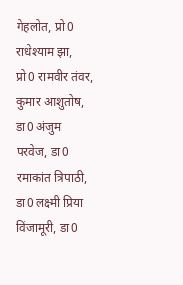गेहलोत, प्रो0 राधेश्याम झा, प्रो0 रामवीर तंवर, कुमार आशुतोष, डा0 अंजुम परवेज, डा0 रमाकांत त्रिपाठी, डा0 लक्ष्मी प्रिया विंजामूरी, डा0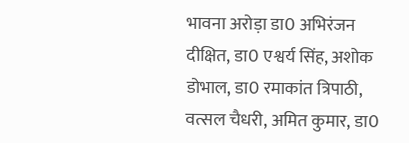भावना अरोड़ा डा0 अभिरंजन दीक्षित, डा0 एश्वर्य सिंह, अशोक डोभाल, डा0 रमाकांत त्रिपाठी, वत्सल चैधरी, अमित कुमार, डा0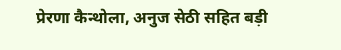प्रेरणा कैन्थोला, अनुज सेठी सहित बड़ी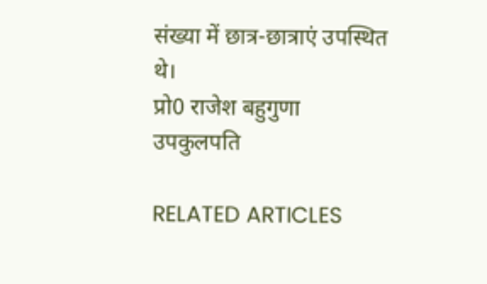संख्या में छात्र-छात्राएं उपस्थित थे।
प्रो0 राजेश बहुगुणा
उपकुलपति

RELATED ARTICLES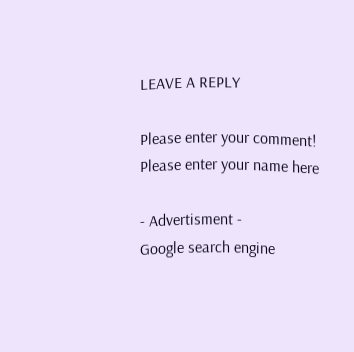LEAVE A REPLY

Please enter your comment!
Please enter your name here

- Advertisment -
Google search engine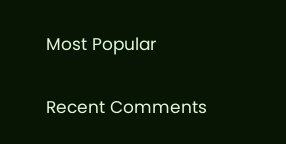Most Popular

Recent Comments